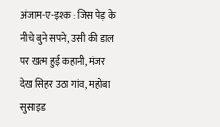अंजाम-ए-इश्क : जिस पेड़ के नीचे बुने सपने, उसी की डाल पर खत्म हुई कहानी, मंजर देख सिहर उठा गांव, महोबा सुसाइड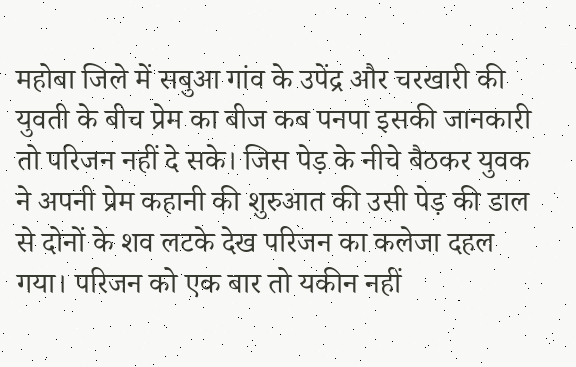महोबा जिले में सबुआ गांव के उपेंद्र और चरखारी की युवती के बीच प्रेम का बीज कब पनपा इसकी जानकारी तो परिजन नहीं दे सके। जिस पेड़ के नीचे बैठकर युवक ने अपनी प्रेम कहानी की शुरुआत की उसी पेड़ की डाल से दोनों के शव लटके देख परिजन का कलेजा दहल गया। परिजन को एक बार तो यकीन नहीं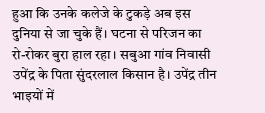हुआ कि उनके कलेजे के टुकड़े अब इस दुनिया से जा चुके हैं। घटना से परिजन का रो-रोकर बुरा हाल रहा। सबुआ गांव निवासी उपेंद्र के पिता सुंदरलाल किसान है। उपेंद्र तीन भाइयों में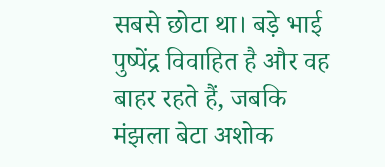सबसे छोटा था। बड़े भाई पुष्पेंद्र विवाहित है और वह बाहर रहते हैं, जबकि मंझला बेटा अशोक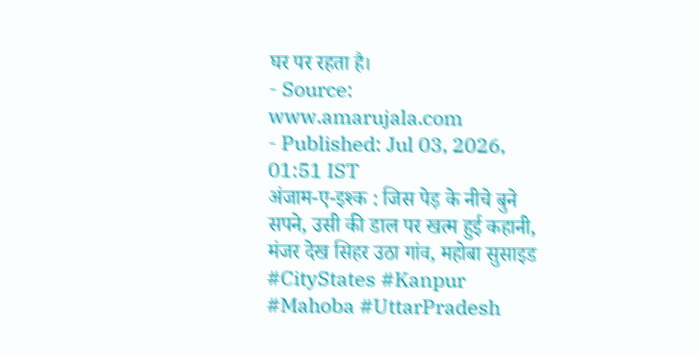घर पर रहता है।
- Source: www.amarujala.com
- Published: Jul 03, 2026, 01:51 IST
अंजाम-ए-इश्क : जिस पेड़ के नीचे बुने सपने, उसी की डाल पर खत्म हुई कहानी, मंजर देख सिहर उठा गांव, महोबा सुसाइड #CityStates #Kanpur #Mahoba #UttarPradesh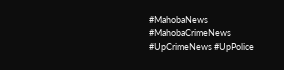#MahobaNews #MahobaCrimeNews #UpCrimeNews #UpPolice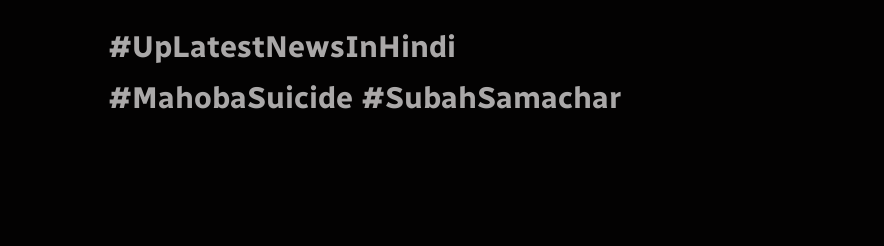#UpLatestNewsInHindi #MahobaSuicide #SubahSamachar